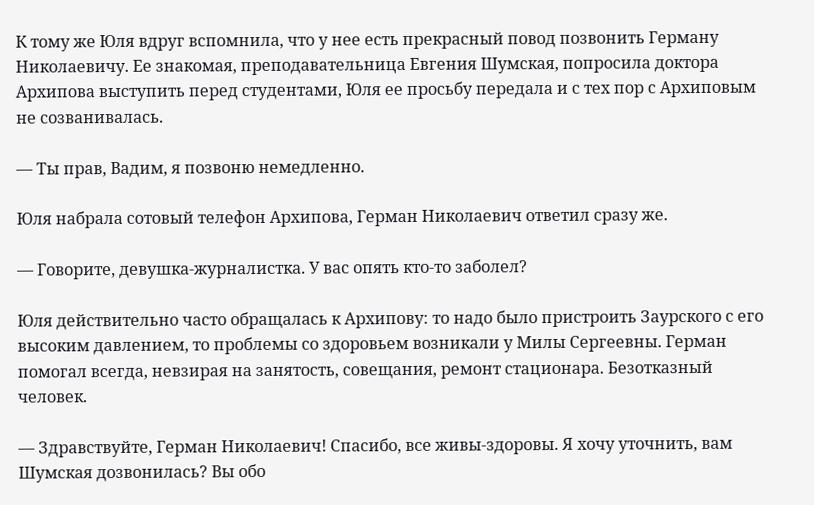К тому же Юля вдруг вспомнила, что у нее есть прекрасный повод позвонить Герману Николаевичу. Ее знакомая, преподавательница Евгения Шумская, попросила доктора Архипова выступить перед студентами, Юля ее просьбу передала и с тех пор с Архиповым не созванивалась.

— Ты прав, Вадим, я позвоню немедленно.

Юля набрала сотовый телефон Архипова, Герман Николаевич ответил сразу же.

— Говорите, девушка-журналистка. У вас опять кто-то заболел?

Юля действительно часто обращалась к Архипову: то надо было пристроить Заурского с его высоким давлением, то проблемы со здоровьем возникали у Милы Сергеевны. Герман помогал всегда, невзирая на занятость, совещания, ремонт стационара. Безотказный человек.

— Здравствуйте, Герман Николаевич! Спасибо, все живы-здоровы. Я хочу уточнить, вам Шумская дозвонилась? Вы обо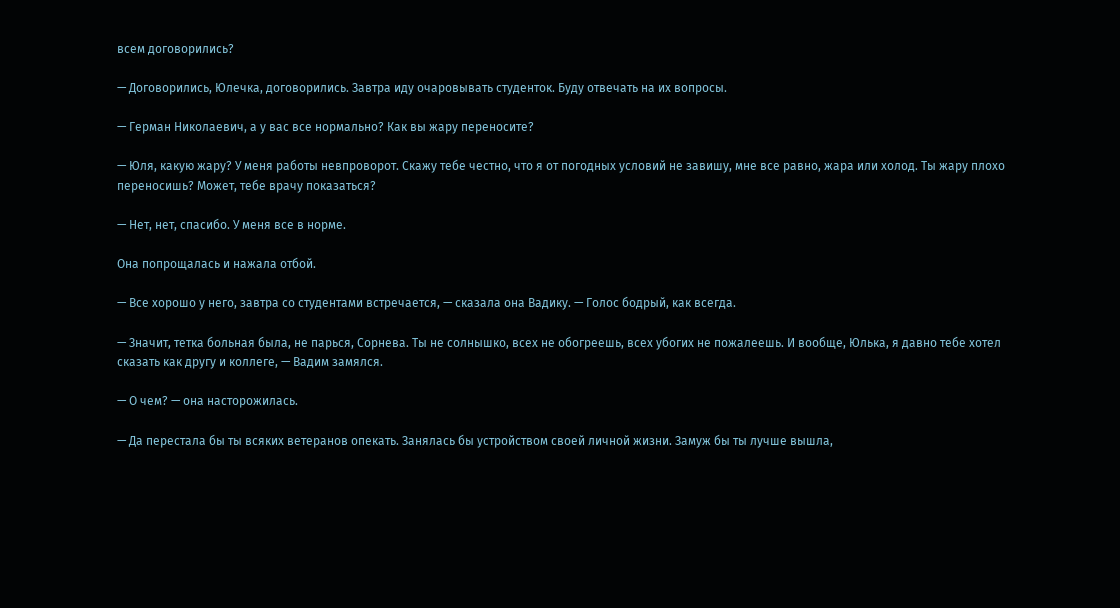всем договорились?

— Договорились, Юлечка, договорились. Завтра иду очаровывать студенток. Буду отвечать на их вопросы.

— Герман Николаевич, а у вас все нормально? Как вы жару переносите?

— Юля, какую жару? У меня работы невпроворот. Скажу тебе честно, что я от погодных условий не завишу, мне все равно, жара или холод. Ты жару плохо переносишь? Может, тебе врачу показаться?

— Нет, нет, спасибо. У меня все в норме.

Она попрощалась и нажала отбой.

— Все хорошо у него, завтра со студентами встречается, — сказала она Вадику. — Голос бодрый, как всегда.

— Значит, тетка больная была, не парься, Сорнева. Ты не солнышко, всех не обогреешь, всех убогих не пожалеешь. И вообще, Юлька, я давно тебе хотел сказать как другу и коллеге, — Вадим замялся.

— О чем? — она насторожилась.

— Да перестала бы ты всяких ветеранов опекать. Занялась бы устройством своей личной жизни. Замуж бы ты лучше вышла,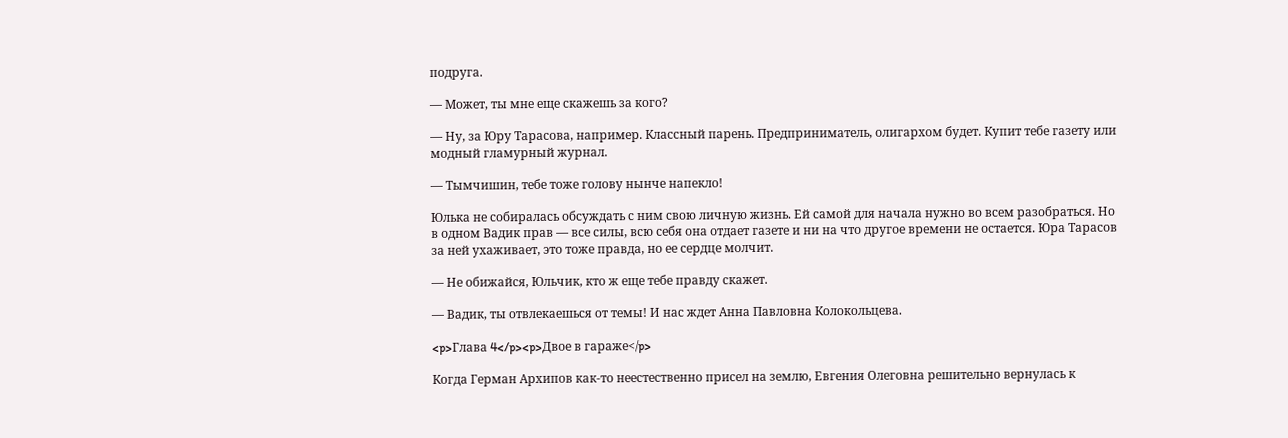подруга.

— Может, ты мне еще скажешь за кого?

— Ну, за Юру Тарасова, например. Классный парень. Предприниматель, олигархом будет. Купит тебе газету или модный гламурный журнал.

— Тымчишин, тебе тоже голову нынче напекло!

Юлька не собиралась обсуждать с ним свою личную жизнь. Ей самой для начала нужно во всем разобраться. Но в одном Вадик прав — все силы, всю себя она отдает газете и ни на что другое времени не остается. Юра Тарасов за ней ухаживает, это тоже правда, но ее сердце молчит.

— Не обижайся, Юльчик, кто ж еще тебе правду скажет.

— Вадик, ты отвлекаешься от темы! И нас ждет Анна Павловна Колокольцева.

<p>Глава 4</p><p>Двое в гараже</p>

Когда Герман Архипов как-то неестественно присел на землю, Евгения Олеговна решительно вернулась к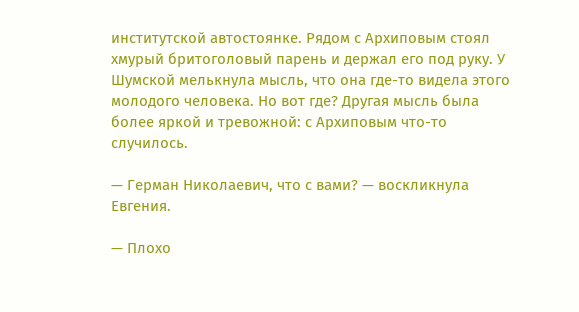институтской автостоянке. Рядом с Архиповым стоял хмурый бритоголовый парень и держал его под руку. У Шумской мелькнула мысль, что она где-то видела этого молодого человека. Но вот где? Другая мысль была более яркой и тревожной: с Архиповым что-то случилось.

— Герман Николаевич, что с вами? — воскликнула Евгения.

— Плохо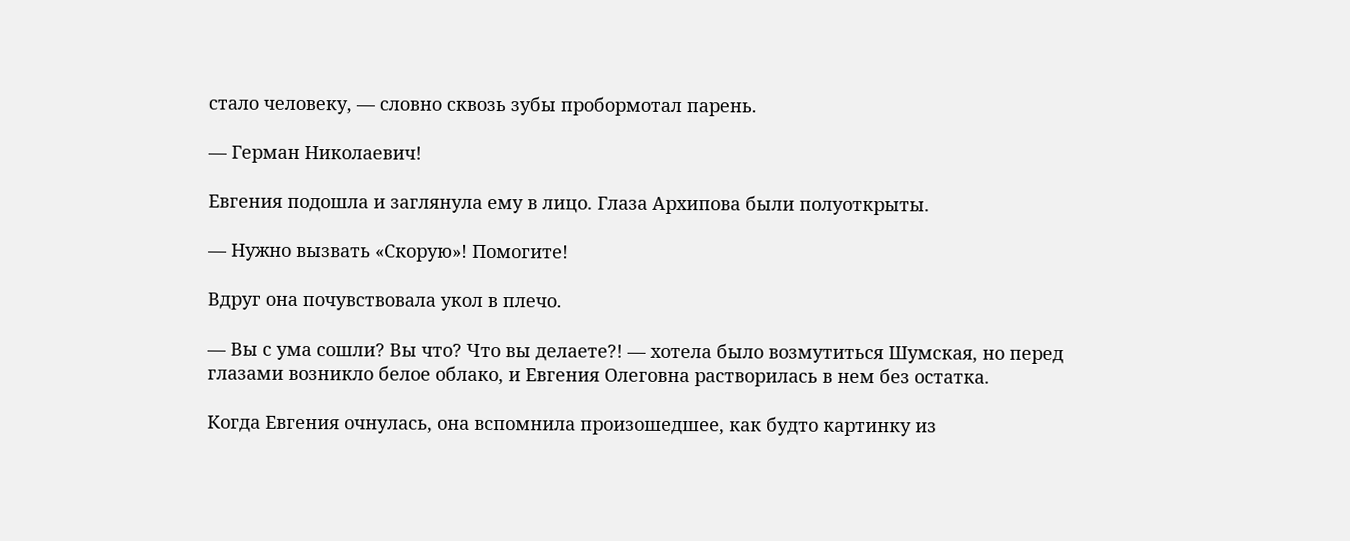стало человеку, — словно сквозь зубы пробормотал парень.

— Герман Николаевич!

Евгения подошла и заглянула ему в лицо. Глаза Архипова были полуоткрыты.

— Нужно вызвать «Скорую»! Помогите!

Вдруг она почувствовала укол в плечо.

— Вы с ума сошли? Вы что? Что вы делаете?! — хотела было возмутиться Шумская, но перед глазами возникло белое облако, и Евгения Олеговна растворилась в нем без остатка.

Когда Евгения очнулась, она вспомнила произошедшее, как будто картинку из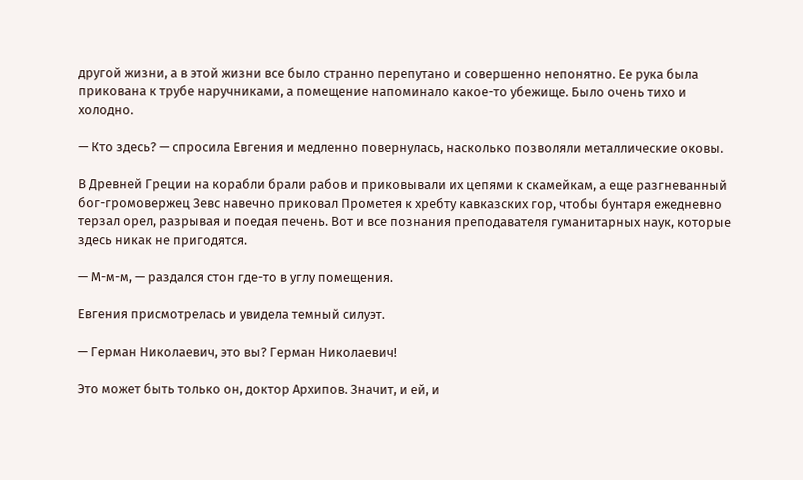другой жизни, а в этой жизни все было странно перепутано и совершенно непонятно. Ее рука была прикована к трубе наручниками, а помещение напоминало какое-то убежище. Было очень тихо и холодно.

— Кто здесь? — спросила Евгения и медленно повернулась, насколько позволяли металлические оковы.

В Древней Греции на корабли брали рабов и приковывали их цепями к скамейкам, а еще разгневанный бог-громовержец Зевс навечно приковал Прометея к хребту кавказских гор, чтобы бунтаря ежедневно терзал орел, разрывая и поедая печень. Вот и все познания преподавателя гуманитарных наук, которые здесь никак не пригодятся.

— М-м-м, — раздался стон где-то в углу помещения.

Евгения присмотрелась и увидела темный силуэт.

— Герман Николаевич, это вы? Герман Николаевич!

Это может быть только он, доктор Архипов. Значит, и ей, и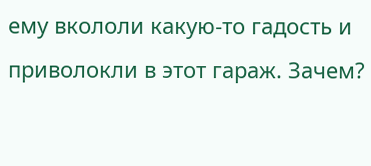ему вкололи какую-то гадость и приволокли в этот гараж. Зачем?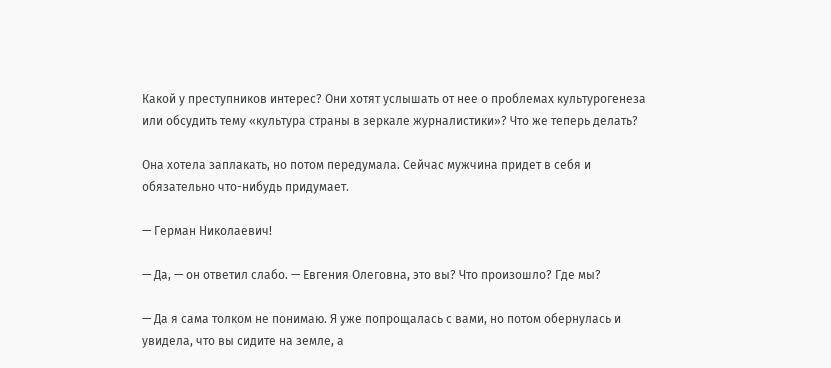Какой у преступников интерес? Они хотят услышать от нее о проблемах культурогенеза или обсудить тему «культура страны в зеркале журналистики»? Что же теперь делать?

Она хотела заплакать, но потом передумала. Сейчас мужчина придет в себя и обязательно что-нибудь придумает.

— Герман Николаевич!

— Да, — он ответил слабо. — Евгения Олеговна, это вы? Что произошло? Где мы?

— Да я сама толком не понимаю. Я уже попрощалась с вами, но потом обернулась и увидела, что вы сидите на земле, а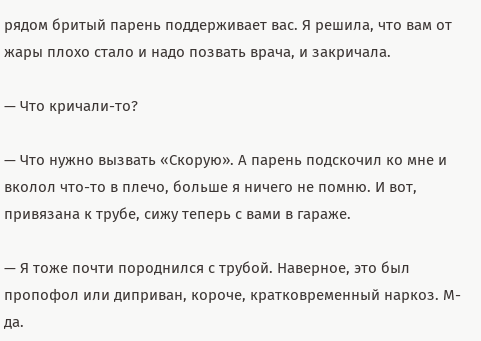рядом бритый парень поддерживает вас. Я решила, что вам от жары плохо стало и надо позвать врача, и закричала.

— Что кричали-то?

— Что нужно вызвать «Скорую». А парень подскочил ко мне и вколол что-то в плечо, больше я ничего не помню. И вот, привязана к трубе, сижу теперь с вами в гараже.

— Я тоже почти породнился с трубой. Наверное, это был пропофол или диприван, короче, кратковременный наркоз. М-да.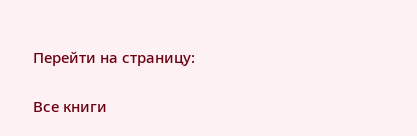Перейти на страницу:

Все книги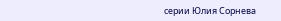серии Юлия Сорнева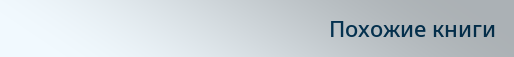Похожие книги